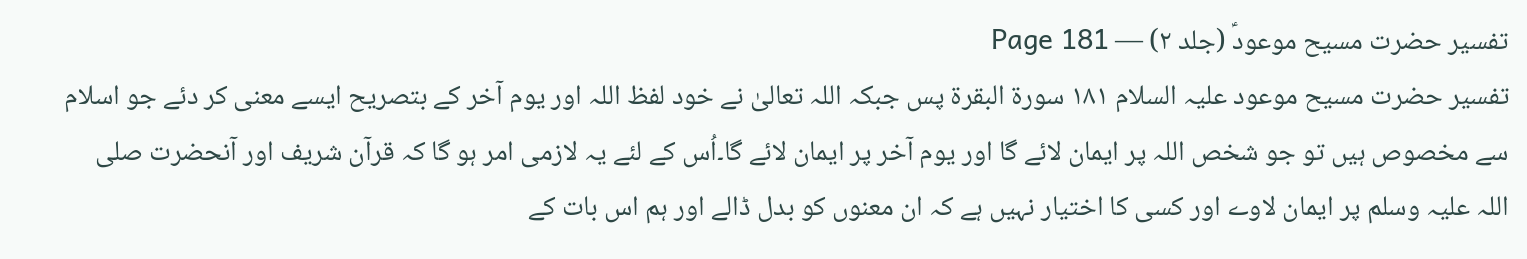تفسیر حضرت مسیح موعودؑ (جلد ۲) — Page 181
تفسیر حضرت مسیح موعود علیہ السلام ۱۸۱ سورة البقرة پس جبکہ اللہ تعالیٰ نے خود لفظ اللہ اور یوم آخر کے بتصریح ایسے معنی کر دئے جو اسلام سے مخصوص ہیں تو جو شخص اللہ پر ایمان لائے گا اور یوم آخر پر ایمان لائے گا۔اُس کے لئے یہ لازمی امر ہو گا کہ قرآن شریف اور آنحضرت صلی اللہ علیہ وسلم پر ایمان لاوے اور کسی کا اختیار نہیں ہے کہ ان معنوں کو بدل ڈالے اور ہم اس بات کے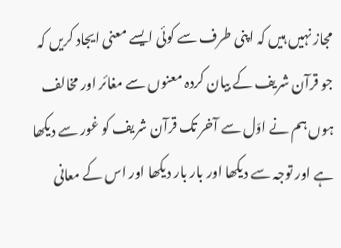مجاز نہیں ہیں کہ اپنی طرف سے کوئی ایسے معنی ایجاد کریں کہ جو قرآن شریف کے بیان کردہ معنوں سے مغائر اور مخالف ہوں ہم نے اوّل سے آخر تک قرآن شریف کو غور سے دیکھا ہے اور توجہ سے دیکھا اور بار بار دیکھا اور اس کے معانی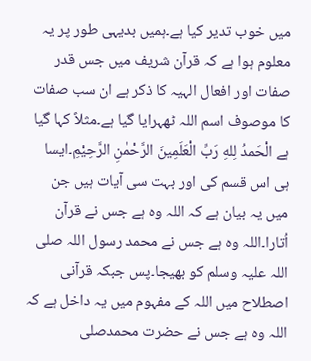میں خوب تدیر کیا ہے۔ہمیں بدیہی طور پر یہ معلوم ہوا ہے کہ قرآن شریف میں جس قدر صفات اور افعال الہیہ کا ذکر ہے ان سب صفات کا موصوف اسم اللہ ٹھہرایا گیا ہے۔مثلاً کہا گیا ہے الْحَمدُ لِلهِ رَبِّ الْعَلَمِینَ الرَّحْمٰنِ الرَّحِيْمِ۔ایسا ہی اس قسم کی اور بہت سی آیات ہیں جن میں یہ بیان ہے کہ اللہ وہ ہے جس نے قرآن اُتارا۔اللہ وہ ہے جس نے محمد رسول اللہ صلی اللہ علیہ وسلم کو بھیجا۔پس جبکہ قرآنی اصطلاح میں اللہ کے مفہوم میں یہ داخل ہے کہ اللہ وہ ہے جس نے حضرت محمدصلی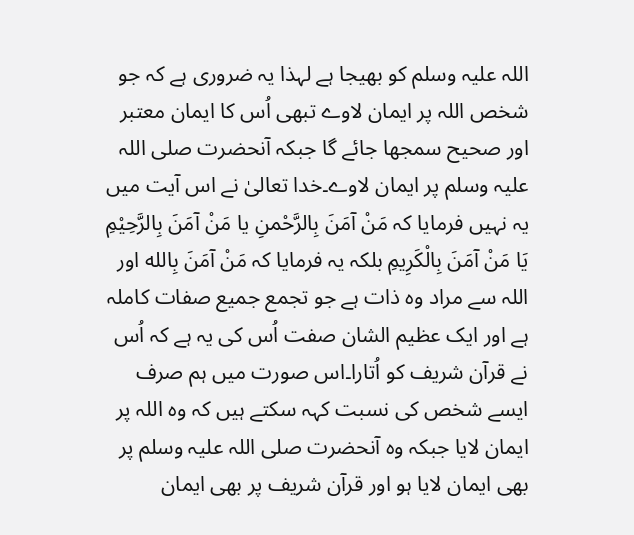اللہ علیہ وسلم کو بھیجا ہے لہذا یہ ضروری ہے کہ جو شخص اللہ پر ایمان لاوے تبھی اُس کا ایمان معتبر اور صحیح سمجھا جائے گا جبکہ آنحضرت صلی اللہ علیہ وسلم پر ایمان لاوے۔خدا تعالیٰ نے اس آیت میں یہ نہیں فرمایا کہ مَنْ آمَنَ بِالرَّحْمنِ يا مَنْ آمَنَ بِالرَّحِيْمِ يَا مَنْ آمَنَ بِالْكَرِيمِ بلکہ یہ فرمایا کہ مَنْ آمَنَ بِالله اور اللہ سے مراد وہ ذات ہے جو تجمع جمیع صفات کاملہ ہے اور ایک عظیم الشان صفت اُس کی یہ ہے کہ اُس نے قرآن شریف کو اُتارا۔اس صورت میں ہم صرف ایسے شخص کی نسبت کہہ سکتے ہیں کہ وہ اللہ پر ایمان لایا جبکہ وہ آنحضرت صلی اللہ علیہ وسلم پر بھی ایمان لایا ہو اور قرآن شریف پر بھی ایمان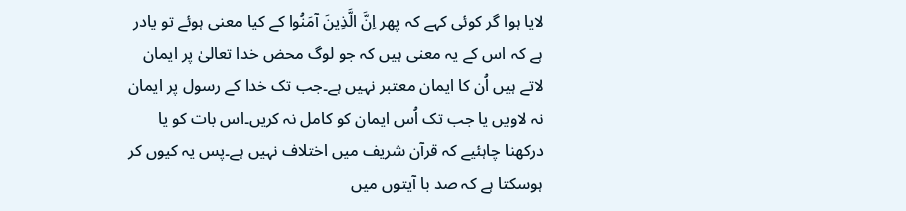لایا ہوا گر کوئی کہے کہ پھر اِنَّ الَّذِينَ آمَنُوا کے کیا معنی ہوئے تو یادر ہے کہ اس کے یہ معنی ہیں کہ جو لوگ محض خدا تعالیٰ پر ایمان لاتے ہیں اُن کا ایمان معتبر نہیں ہے۔جب تک خدا کے رسول پر ایمان نہ لاویں یا جب تک اُس ایمان کو کامل نہ کریں۔اس بات کو یا درکھنا چاہئیے کہ قرآن شریف میں اختلاف نہیں ہے۔پس یہ کیوں کر ہوسکتا ہے کہ صد با آیتوں میں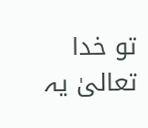تو خدا تعالیٰ یہ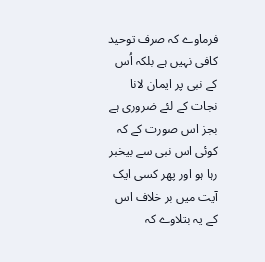فرماوے کہ صرف توحید کافی نہیں ہے بلکہ اُس کے نبی پر ایمان لانا نجات کے لئے ضروری ہے بجز اس صورت کے کہ کوئی اس نبی سے بیخبر رہا ہو اور پھر کسی ایک آیت میں بر خلاف اس کے یہ بتلاوے کہ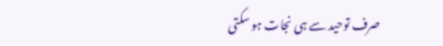صرف توحید سے ہی نجات ہو سکتی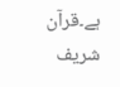ہے۔قرآن شریف